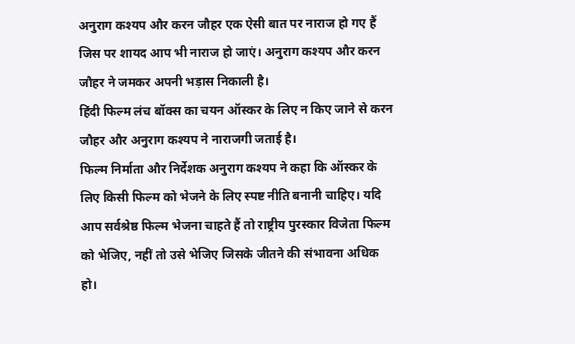अनुराग कश्यप और करन जौहर एक ऐसी बात पर नाराज हो गए हैं जिस पर शायद आप भी नाराज हो जाएं। अनुराग कश्यप और करन जौहर ने जमकर अपनी भड़ास निकाली है।
हिंदी फिल्म लंच बॉक्स का चयन ऑस्कर के लिए न किए जाने से करन जौहर और अनुराग कश्यप ने नाराजगी जताई है।
फिल्म निर्माता और निर्देशक अनुराग कश्यप ने कहा कि ऑस्कर के लिए किसी फिल्म को भेजने के लिए स्पष्ट नीति बनानी चाहिए। यदि आप सर्वश्रेष्ठ फिल्म भेजना चाहते हैं तो राष्ट्रीय पुरस्कार विजेता फिल्म को भेजिए, नहीं तो उसे भेजिए जिसके जीतने की संभावना अधिक हो।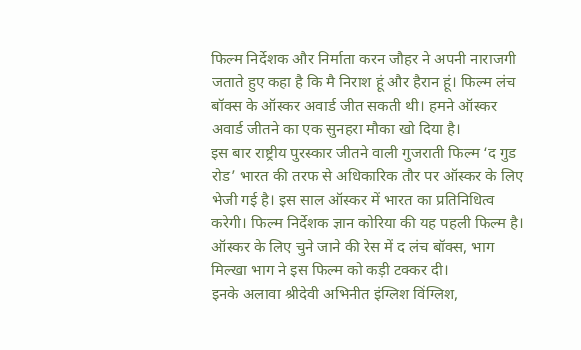फिल्म निर्देशक और निर्माता करन जौहर ने अपनी नाराजगी जताते हुए कहा है कि मै निराश हूं और हैरान हूं। फिल्म लंच बॉक्स के ऑस्कर अवार्ड जीत सकती थी। हमने ऑस्कर अवार्ड जीतने का एक सुनहरा मौका खो दिया है।
इस बार राष्ट्रीय पुरस्कार जीतने वाली गुजराती फिल्म ‘द गुड रोड’ भारत की तरफ से अधिकारिक तौर पर ऑस्कर के लिए भेजी गई है। इस साल ऑस्कर में भारत का प्रतिनिधित्व करेगी। फिल्म निर्देशक ज्ञान कोरिया की यह पहली फिल्म है। ऑस्कर के लिए चुने जाने की रेस में द लंच बॉक्स, भाग मिल्खा भाग ने इस फिल्म को कड़ी टक्कर दी।
इनके अलावा श्रीदेवी अभिनीत इंग्लिश विंग्लिश,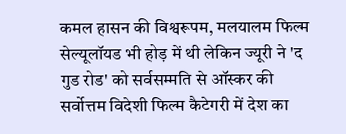कमल हासन की विश्वरूपम, मलयालम फिल्म सेल्यूलॉयड भी होड़ में थी लेकिन ज्यूरी ने 'द गुड रोड' को सर्वसम्मति से ऑस्कर की सर्वोत्तम विदेशी फिल्म कैटेगरी में देश का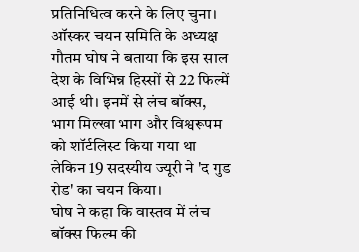प्रतिनिधित्व करने के लिए चुना।
ऑस्कर चयन समिति के अध्यक्ष गौतम घोष ने बताया कि इस साल देश के विभिन्न हिस्सों से 22 फिल्में आई थी। इनमें से लंच बॉक्स, भाग मिल्खा भाग और विश्वरूपम को शॉर्टलिस्ट किया गया था लेकिन 19 सदस्यीय ज्यूरी ने 'द गुड रोड' का चयन किया।
घोष ने कहा कि वास्तव में लंच बॉक्स फिल्म की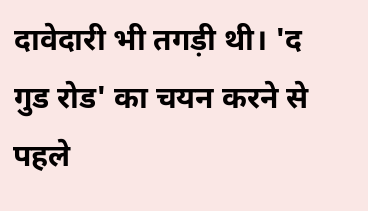दावेदारी भी तगड़ी थी। 'द गुड रोड' का चयन करने से पहले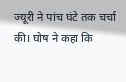ज्यूरी ने पांच घंटे तक चर्चा की। घोष ने कहा कि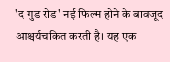'द गुड रोड' नई फिल्म होने के बावजूद आश्चर्यचकित करती है। यह एक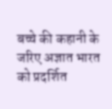बच्चे की कहानी के जरिए अज्ञात भारत को प्रदर्शित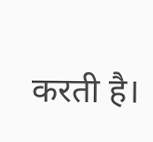करती है।